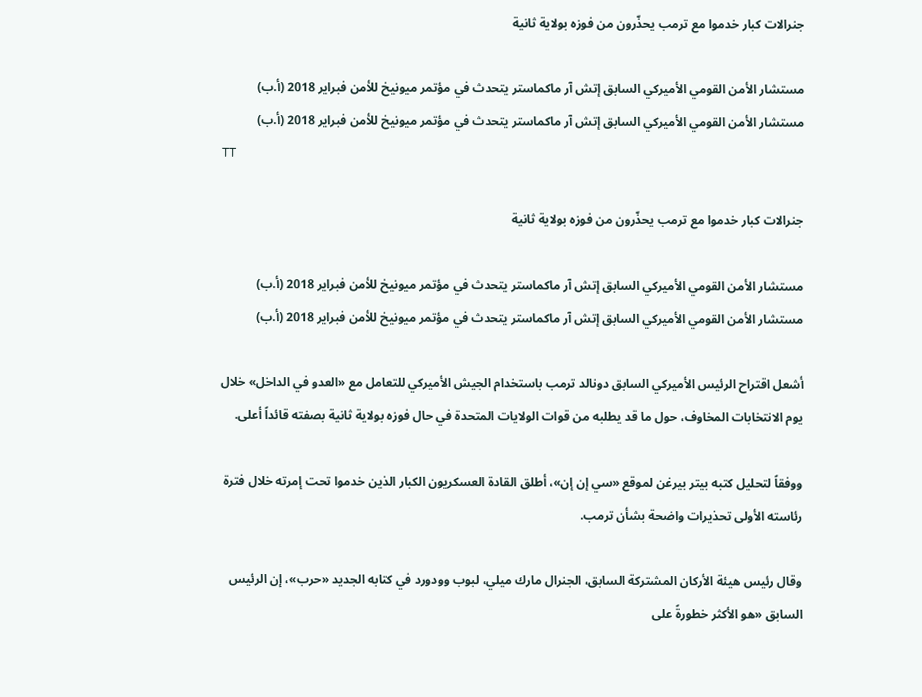جنرالات كبار خدموا مع ترمب يحذّرون من فوزه بولاية ثانية

مستشار الأمن القومي الأميركي السابق إتش آر ماكماستر يتحدث في مؤتمر ميونيخ للأمن فبراير 2018 (أ.ب)
مستشار الأمن القومي الأميركي السابق إتش آر ماكماستر يتحدث في مؤتمر ميونيخ للأمن فبراير 2018 (أ.ب)
TT

جنرالات كبار خدموا مع ترمب يحذّرون من فوزه بولاية ثانية

مستشار الأمن القومي الأميركي السابق إتش آر ماكماستر يتحدث في مؤتمر ميونيخ للأمن فبراير 2018 (أ.ب)
مستشار الأمن القومي الأميركي السابق إتش آر ماكماستر يتحدث في مؤتمر ميونيخ للأمن فبراير 2018 (أ.ب)

أشعل اقتراح الرئيس الأميركي السابق دونالد ترمب باستخدام الجيش الأميركي للتعامل مع «العدو في الداخل» خلال يوم الانتخابات المخاوف، حول ما قد يطلبه من قوات الولايات المتحدة في حال فوزه بولاية ثانية بصفته قائداً أعلى.

ووفقاً لتحليل كتبه بيتر بيرغن لموقع «سي إن إن»، أطلق القادة العسكريون الكبار الذين خدموا تحت إمرته خلال فترة رئاسته الأولى تحذيرات واضحة بشأن ترمب.

وقال رئيس هيئة الأركان المشتركة السابق، الجنرال مارك ميلي، لبوب وودورد في كتابه الجديد «حرب»، إن الرئيس السابق «هو الأكثر خطورةً على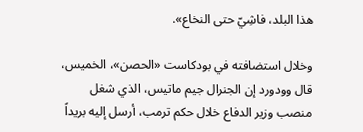هذا البلد، فاشِيّ حتى النخاع».

وخلال استضافته في بودكاست «الحصن»، الخميس، قال وودورد إن الجنرال جيم ماتيس، الذي شغل منصب وزير الدفاع خلال حكم ترمب، أرسل إليه بريداً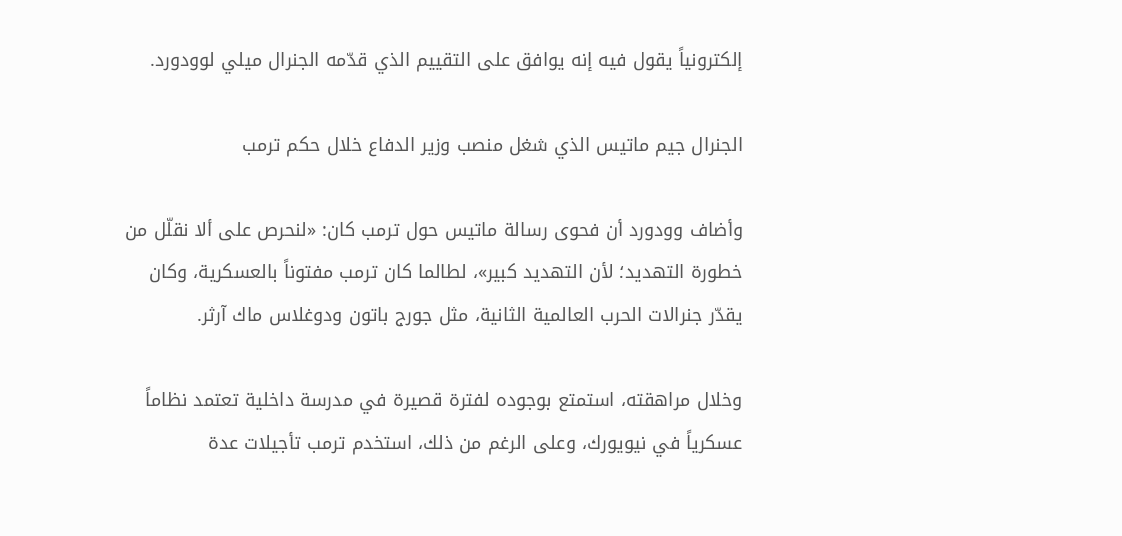إلكترونياً يقول فيه إنه يوافق على التقييم الذي قدّمه الجنرال ميلي لوودورد.

الجنرال جيم ماتيس الذي شغل منصب وزير الدفاع خلال حكم ترمب

وأضاف وودورد أن فحوى رسالة ماتيس حول ترمب كان: «لنحرص على ألا نقلّل من خطورة التهديد؛ لأن التهديد كبير»، لطالما كان ترمب مفتوناً بالعسكرية، وكان يقدّر جنرالات الحرب العالمية الثانية، مثل جورج باتون ودوغلاس ماك آرثر.

وخلال مراهقته، استمتع بوجوده لفترة قصيرة في مدرسة داخلية تعتمد نظاماً عسكرياً في نيويورك، وعلى الرغم من ذلك، استخدم ترمب تأجيلات عدة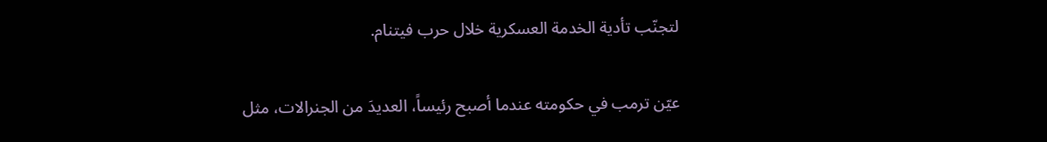لتجنّب تأدية الخدمة العسكرية خلال حرب فيتنام.

عيّن ترمب في حكومته عندما أصبح رئيساً، العديدَ من الجنرالات، مثل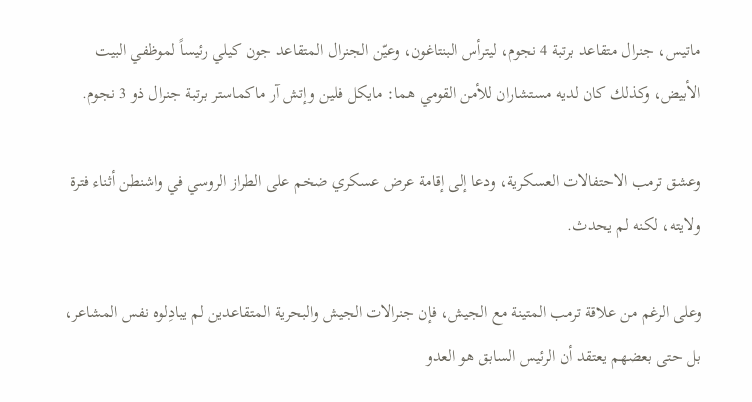ماتيس، جنرال متقاعد برتبة 4 نجوم، ليترأس البنتاغون، وعيّن الجنرال المتقاعد جون كيلي رئيساً لموظفي البيت الأبيض، وكذلك كان لديه مستشاران للأمن القومي هما: مايكل فلين وإتش آر ماكماستر برتبة جنرال ذو 3 نجوم.

وعشق ترمب الاحتفالات العسكرية، ودعا إلى إقامة عرض عسكري ضخم على الطراز الروسي في واشنطن أثناء فترة ولايته، لكنه لم يحدث.

وعلى الرغم من علاقة ترمب المتينة مع الجيش، فإن جنرالات الجيش والبحرية المتقاعدين لم يبادِلوه نفس المشاعر، بل حتى بعضهم يعتقد أن الرئيس السابق هو العدو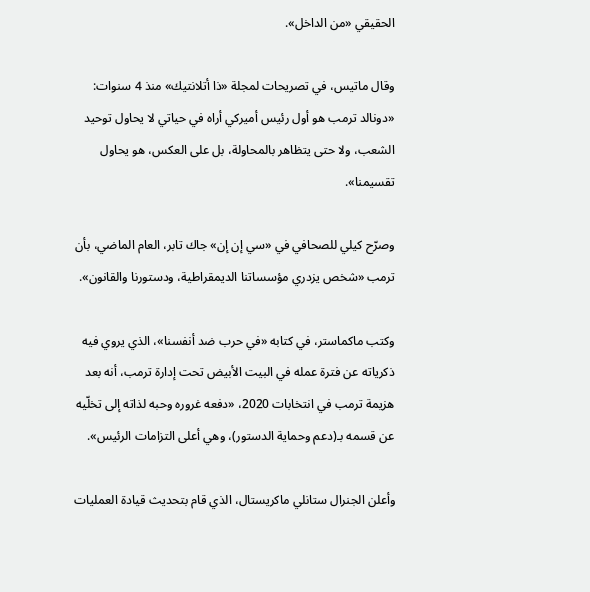الحقيقي «من الداخل».

وقال ماتيس، في تصريحات لمجلة «ذا أتلانتيك» منذ 4 سنوات: «دونالد ترمب هو أول رئيس أميركي أراه في حياتي لا يحاول توحيد الشعب، ولا حتى يتظاهر بالمحاولة، بل على العكس، هو يحاول تقسيمنا».

وصرّح كيلي للصحافي في «سي إن إن» جاك تابر، العام الماضي، بأن ترمب «شخص يزدري مؤسساتنا الديمقراطية، ودستورنا والقانون».

وكتب ماكماستر، في كتابه «في حرب ضد أنفسنا»، الذي يروي فيه ذكرياته عن فترة عمله في البيت الأبيض تحت إدارة ترمب، أنه بعد هزيمة ترمب في انتخابات 2020، «دفعه غروره وحبه لذاته إلى تخلّيه عن قسمه بـ(دعم وحماية الدستور)، وهي أعلى التزامات الرئيس».

وأعلن الجنرال ستانلي ماكريستال، الذي قام بتحديث قيادة العمليات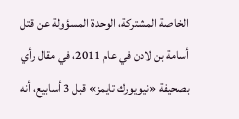الخاصة المشتركة، الوحدة المسؤولة عن قتل أسامة بن لادن في عام 2011، في مقال رأي بصحيفة «نيويورك تايمز» قبل 3 أسابيع، أنه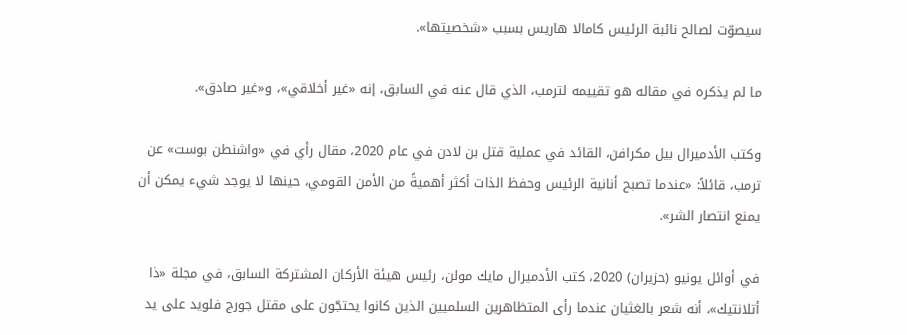سيصوّت لصالح نائبة الرئيس كامالا هاريس بسبب «شخصيتها».

ما لم يذكره في مقاله هو تقييمه لترمب، الذي قال عنه في السابق، إنه «غير أخلاقي»، و«غير صادق».

وكتب الأدميرال بيل مكرافن، القائد في عملية قتل بن لادن في عام 2020، مقال رأي في «واشنطن بوست» عن ترمب، قائلاً: «عندما تصبح أنانية الرئيس وحفظ الذات أكثر أهميةً من الأمن القومي، حينها لا يوجد شيء يمكن أن يمنع انتصار الشر».

في أوائل يونيو (حزيران) 2020، كتب الأدميرال مايك مولن، رئيس هيئة الأركان المشتركة السابق، في مجلة «ذا أتلانتيك»، أنه شعر بالغثيان عندما رأى المتظاهرين السلميين الذين كانوا يحتجّون على مقتل جورج فلويد على يد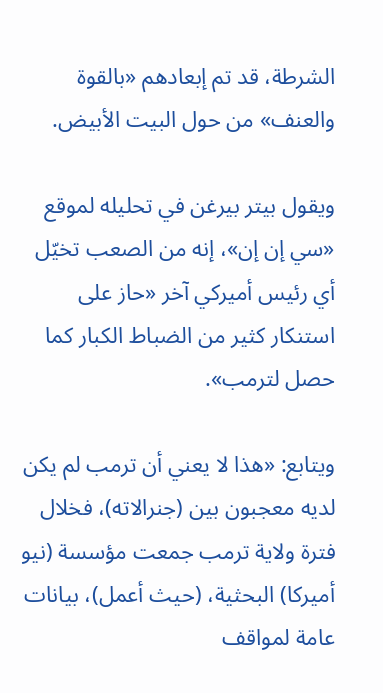الشرطة، قد تم إبعادهم «بالقوة والعنف» من حول البيت الأبيض.

ويقول بيتر بيرغن في تحليله لموقع «سي إن إن»، إنه من الصعب تخيّل أي رئيس أميركي آخر «حاز على استنكار كثير من الضباط الكبار كما حصل لترمب».

ويتابع: «هذا لا يعني أن ترمب لم يكن لديه معجبون بين (جنرالاته)، فخلال فترة ولاية ترمب جمعت مؤسسة (نيو أميركا) البحثية، (حيث أعمل)، بيانات عامة لمواقف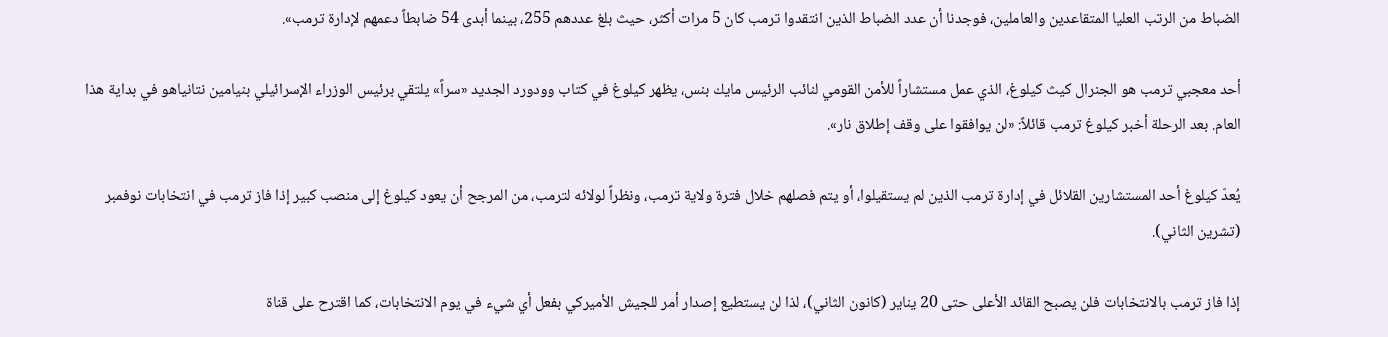الضباط من الرتب العليا المتقاعدين والعاملين، فوجدنا أن عدد الضباط الذين انتقدوا ترمب كان 5 مرات أكثر، حيث بلغ عددهم 255، بينما أبدى 54 ضابطاً دعمهم لإدارة ترمب».

أحد معجبي ترمب هو الجنرال كيث كيلوغ، الذي عمل مستشاراً للأمن القومي لنائب الرئيس مايك بنس، يظهر كيلوغ في كتاب وودورد الجديد «سراً» يلتقي برئيس الوزراء الإسرائيلي بنيامين نتانياهو في بداية هذا العام. بعد الرحلة أخبر كيلوغ ترمب قائلاً: «لن يوافقوا على وقف إطلاق نار».

يُعدّ كيلوغ أحد المستشارين القلائل في إدارة ترمب الذين لم يستقيلوا، أو يتم فصلهم خلال فترة ولاية ترمب، ونظراً لولائه لترمب، من المرجح أن يعود كيلوغ إلى منصب كبير إذا فاز ترمب في انتخابات نوفمبر (تشرين الثاني).

إذا فاز ترمب بالانتخابات فلن يصبح القائد الأعلى حتى 20 يناير (كانون الثاني)، لذا لن يستطيع إصدار أمر للجيش الأميركي بفعل أي شيء في يوم الانتخابات، كما اقترح على قناة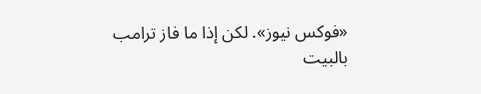«فوكس نيوز». لكن إذا ما فاز ترامب بالبيت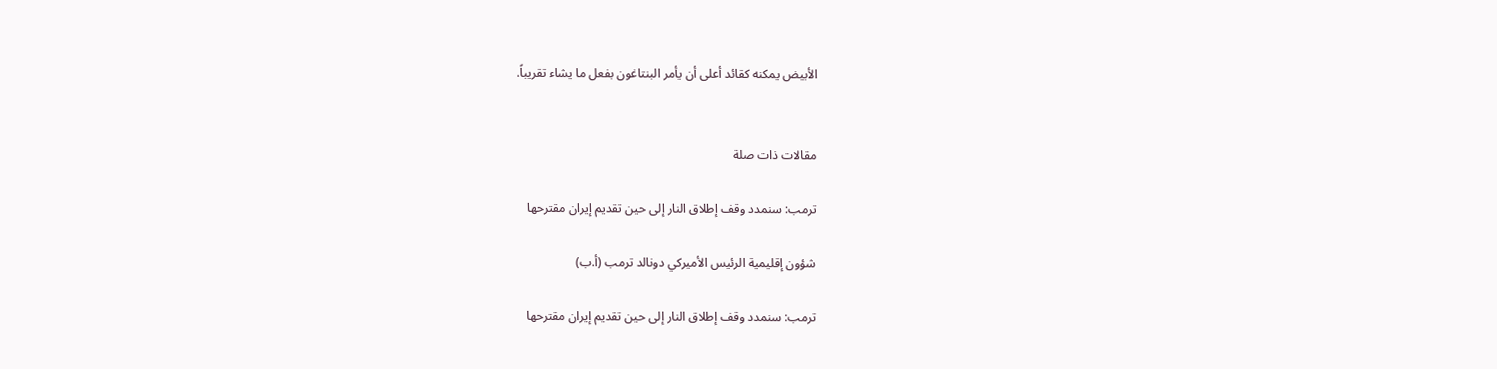الأبيض يمكنه كقائد أعلى أن يأمر البنتاغون بفعل ما يشاء تقريباً.


مقالات ذات صلة

ترمب: سنمدد وقف إطلاق النار إلى حين تقديم إيران مقترحها

شؤون إقليمية الرئيس الأميركي دونالد ترمب (أ.ب)

ترمب: سنمدد وقف إطلاق النار إلى حين تقديم إيران مقترحها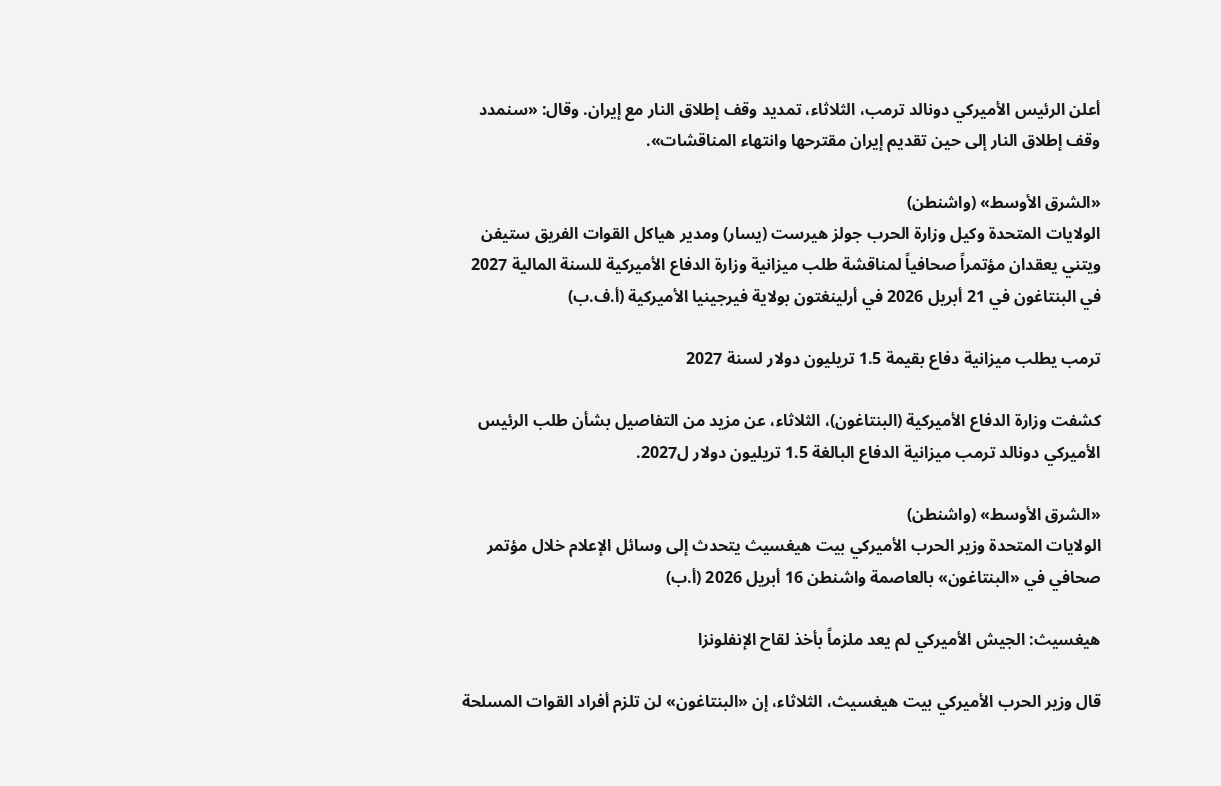أعلن الرئيس الأميركي دونالد ترمب، الثلاثاء، تمديد وقف إطلاق النار مع إيران. وقال: «سنمدد وقف إطلاق النار إلى حين تقديم إيران مقترحها وانتهاء المناقشات».

«الشرق الأوسط» (واشنطن)
الولايات المتحدة وكيل وزارة الحرب جولز هيرست (يسار) ومدير هياكل القوات الفريق ستيفن ويتني يعقدان مؤتمراً صحافياً لمناقشة طلب ميزانية وزارة الدفاع الأميركية للسنة المالية 2027 في البنتاغون في 21 أبريل 2026 في أرلينغتون بولاية فيرجينيا الأميركية (أ.ف.ب)

ترمب يطلب ميزانية دفاع بقيمة 1.5 تريليون دولار لسنة 2027

كشفت وزارة الدفاع الأميركية (البنتاغون)، الثلاثاء، عن مزيد من التفاصيل بشأن طلب الرئيس الأميركي دونالد ترمب ميزانية الدفاع البالغة 1.5 تريليون دولار ل2027.

«الشرق الأوسط» (واشنطن)
الولايات المتحدة وزير الحرب الأميركي بيت هيغسيث يتحدث إلى وسائل الإعلام خلال مؤتمر صحافي في «البنتاغون» بالعاصمة واشنطن 16 أبريل 2026 (أ.ب)

هيغسيث: الجيش الأميركي لم يعد ملزماً بأخذ لقاح الإنفلونزا

قال وزير الحرب الأميركي بيت هيغسيث، الثلاثاء، إن «البنتاغون» لن تلزم أفراد القوات المسلحة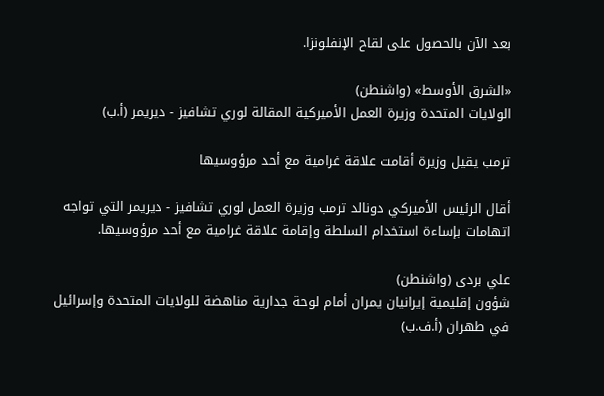بعد الآن بالحصول على لقاح الإنفلونزا.

«الشرق الأوسط» (واشنطن)
الولايات المتحدة وزيرة العمل الأميركية المقالة لوري تشافيز - ديريمر (أ.ب)

ترمب يقيل وزيرة أقامت علاقة غرامية مع أحد مرؤوسيها

أقال الرئيس الأميركي دونالد ترمب وزيرة العمل لوري تشافيز - ديريمر التي تواجه اتهامات بإساءة استخدام السلطة وإقامة علاقة غرامية مع أحد مرؤوسيها.

علي بردى (واشنطن)
شؤون إقليمية إيرانيان يمران أمام لوحة جدارية مناهضة للولايات المتحدة وإسرائيل في طهران (أ.ف.ب)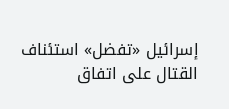إسرائيل «تفضل» استئناف القتال على اتفاق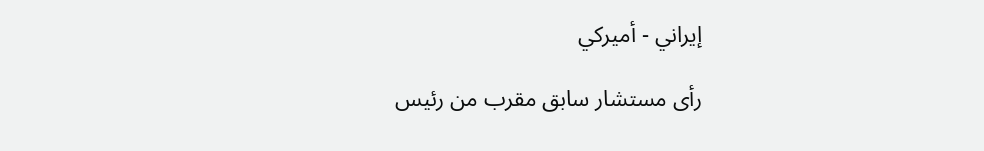إيراني - أميركي

رأى مستشار سابق مقرب من رئيس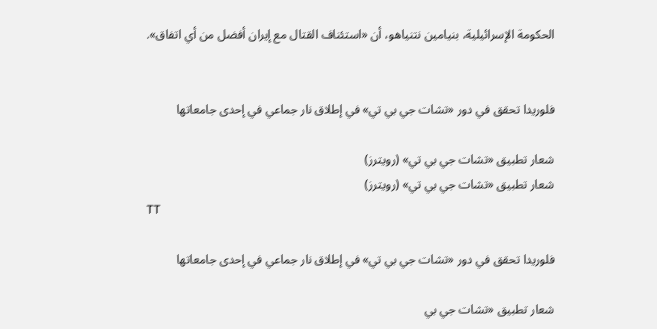الحكومة الإسرائيلية، بنيامين نتنياهو، أن «استئناف القتال مع إيران أفضل من أي اتفاق».


فلوريدا تحقق في دور «تشات جي بي تي» في إطلاق نار جماعي في إحدى جامعاتها

شعار تطبيق «تشات جي بي تي» (رويترز)
شعار تطبيق «تشات جي بي تي» (رويترز)
TT

فلوريدا تحقق في دور «تشات جي بي تي» في إطلاق نار جماعي في إحدى جامعاتها

شعار تطبيق «تشات جي بي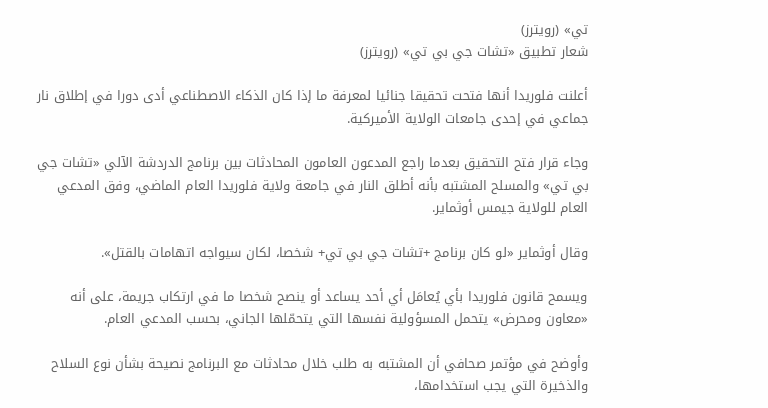تي» (رويترز)
شعار تطبيق «تشات جي بي تي» (رويترز)

أعلنت فلوريدا أنها فتحت تحقيقا جنائيا لمعرفة ما إذا كان الذكاء الاصطناعي أدى دورا في إطلاق نار جماعي في إحدى جامعات الولاية الأميركية.

وجاء قرار فتح التحقيق بعدما راجع المدعون العامون المحادثات بين برنامج الدردشة الآلي «تشات جي بي تي» والمسلح المشتبه بأنه أطلق النار في جامعة ولاية فلوريدا العام الماضي، وفق المدعي العام للولاية جيمس أوثماير.

وقال أوثماير «لو كان برنامج +تشات جي بي تي+ شخصا، لكان سيواجه اتهامات بالقتل».

ويسمح قانون فلوريدا بأي يُعامَل أي أحد يساعد أو ينصح شخصا ما في ارتكاب جريمة، على أنه «معاون ومحرض» يتحمل المسؤولية نفسها التي يتحمّلها الجاني، بحسب المدعي العام.

وأوضح في مؤتمر صحافي أن المشتبه به طلب خلال محادثات مع البرنامج نصيحة بشأن نوع السلاح والذخيرة التي يجب استخدامها،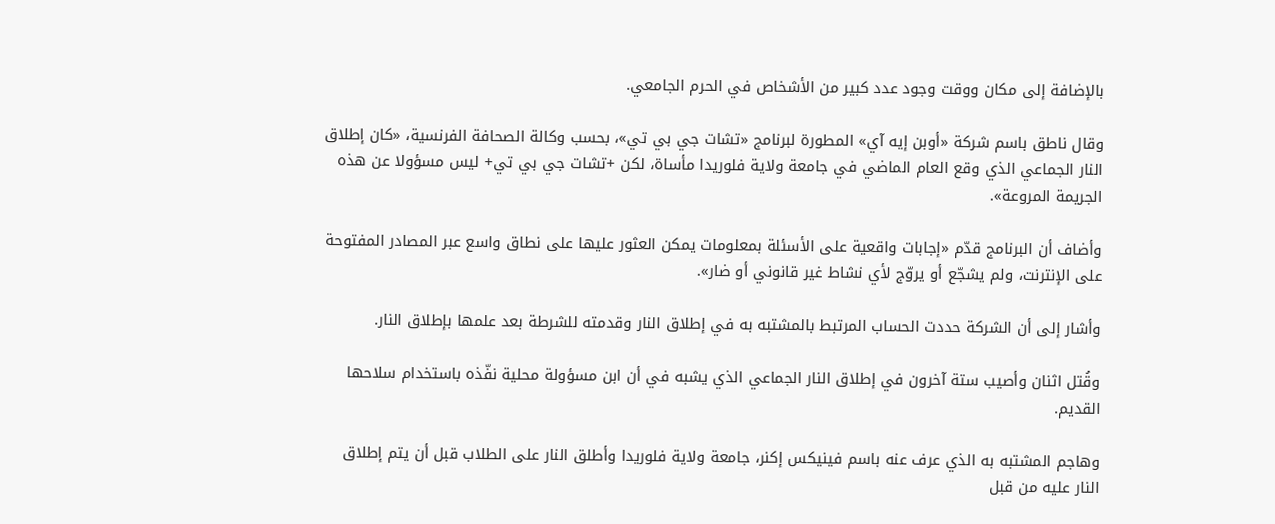بالإضافة إلى مكان ووقت وجود عدد كبير من الأشخاص في الحرم الجامعي.

وقال ناطق باسم شركة «أوبن إيه آي» المطورة لبرنامج «تشات جي بي تي»، بحسب وكالة الصحافة الفرنسية، «كان إطلاق النار الجماعي الذي وقع العام الماضي في جامعة ولاية فلوريدا مأساة، لكن +تشات جي بي تي+ ليس مسؤولا عن هذه الجريمة المروعة».

وأضاف أن البرنامج قدّم «إجابات واقعية على الأسئلة بمعلومات يمكن العثور عليها على نطاق واسع عبر المصادر المفتوحة على الإنترنت، ولم يشجّع أو يروّج لأي نشاط غير قانوني أو ضار».

وأشار إلى أن الشركة حددت الحساب المرتبط بالمشتبه به في إطلاق النار وقدمته للشرطة بعد علمها بإطلاق النار.

وقُتل اثنان وأصيب ستة آخرون في إطلاق النار الجماعي الذي يشبه في أن ابن مسؤولة محلية نفّذه باستخدام سلاحها القديم.

وهاجم المشتبه به الذي عرف عنه باسم فينيكس إكنر، جامعة ولاية فلوريدا وأطلق النار على الطلاب قبل أن يتم إطلاق النار عليه من قبل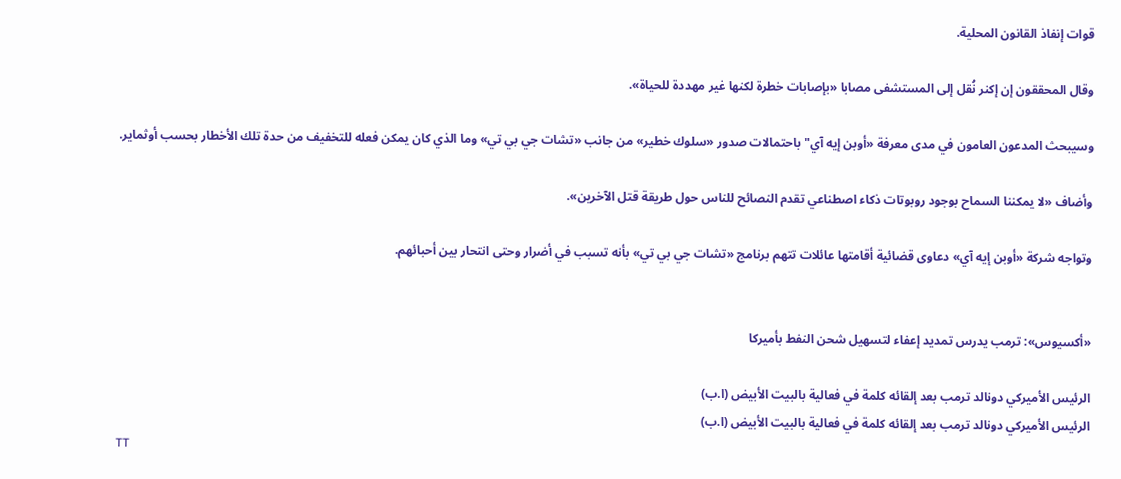قوات إنفاذ القانون المحلية.

وقال المحققون إن إكنر نُقل إلى المستشفى مصابا «بإصابات خطرة لكنها غير مهددة للحياة».

وسيبحث المدعون العامون في مدى معرفة «أوبن إيه آي" باحتمالات صدور «سلوك خطير» من جانب «تشات جي بي تي» وما الذي كان يمكن فعله للتخفيف من حدة تلك الأخطار بحسب أوثماير.

وأضاف «لا يمكننا السماح بوجود روبوتات ذكاء اصطناعي تقدم النصائح للناس حول طريقة قتل الآخرين».

وتواجه شركة «أوبن إيه آي» دعاوى قضائية أقامتها عائلات تتهم برنامج «تشات جي بي تي» بأنه تسبب في أضرار وحتى انتحار بين أحبائهم.


«أكسيوس»: ترمب يدرس تمديد إعفاء لتسهيل شحن النفط بأميركا

الرئيس الأميركي دونالد ترمب بعد إلقائه كلمة في فعالية بالبيت الأبيض (ا.ب)
الرئيس الأميركي دونالد ترمب بعد إلقائه كلمة في فعالية بالبيت الأبيض (ا.ب)
TT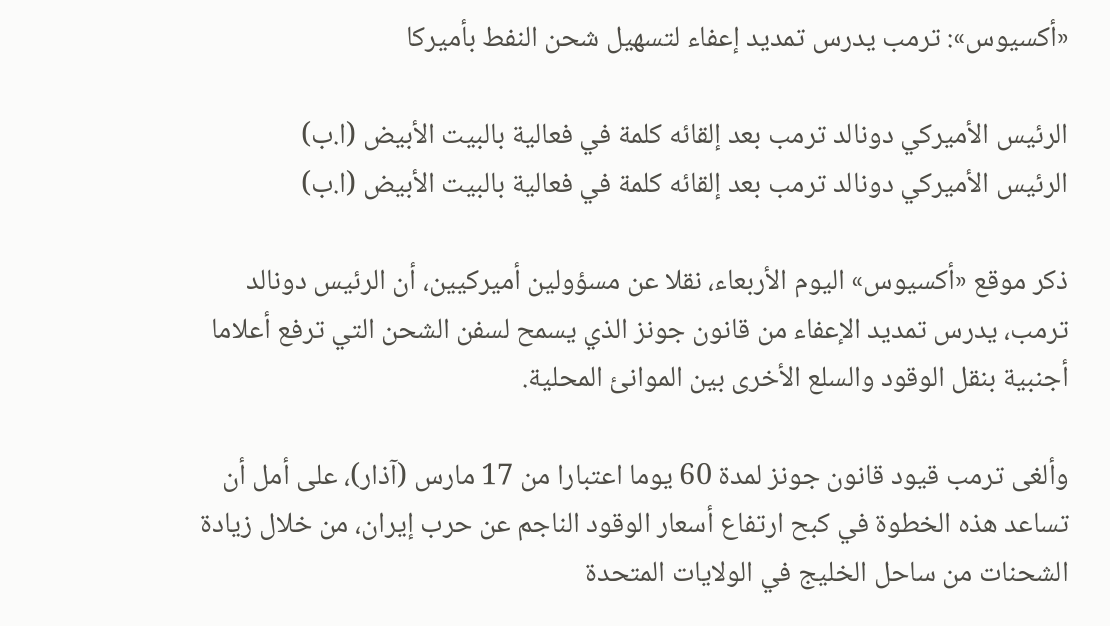«أكسيوس»: ترمب يدرس تمديد إعفاء لتسهيل شحن النفط بأميركا

الرئيس الأميركي دونالد ترمب بعد إلقائه كلمة في فعالية بالبيت الأبيض (ا.ب)
الرئيس الأميركي دونالد ترمب بعد إلقائه كلمة في فعالية بالبيت الأبيض (ا.ب)

ذكر موقع «أكسيوس» اليوم الأربعاء، نقلا عن مسؤولين أميركيين، أن الرئيس دونالد ترمب، يدرس تمديد الإعفاء من ‌قانون جونز ‌الذي يسمح ‌لسفن الشحن التي ترفع أعلاما أجنبية بنقل الوقود والسلع الأخرى بين الموانئ المحلية.

وألغى ترمب قيود قانون ‌جونز ‌لمدة 60 يوما اعتبارا ‌من 17 مارس (آذار)، على أمل أن تساعد هذه ‌الخطوة في كبح ارتفاع أسعار الوقود الناجم عن حرب إيران، من خلال زيادة الشحنات من ساحل الخليج في الولايات المتحدة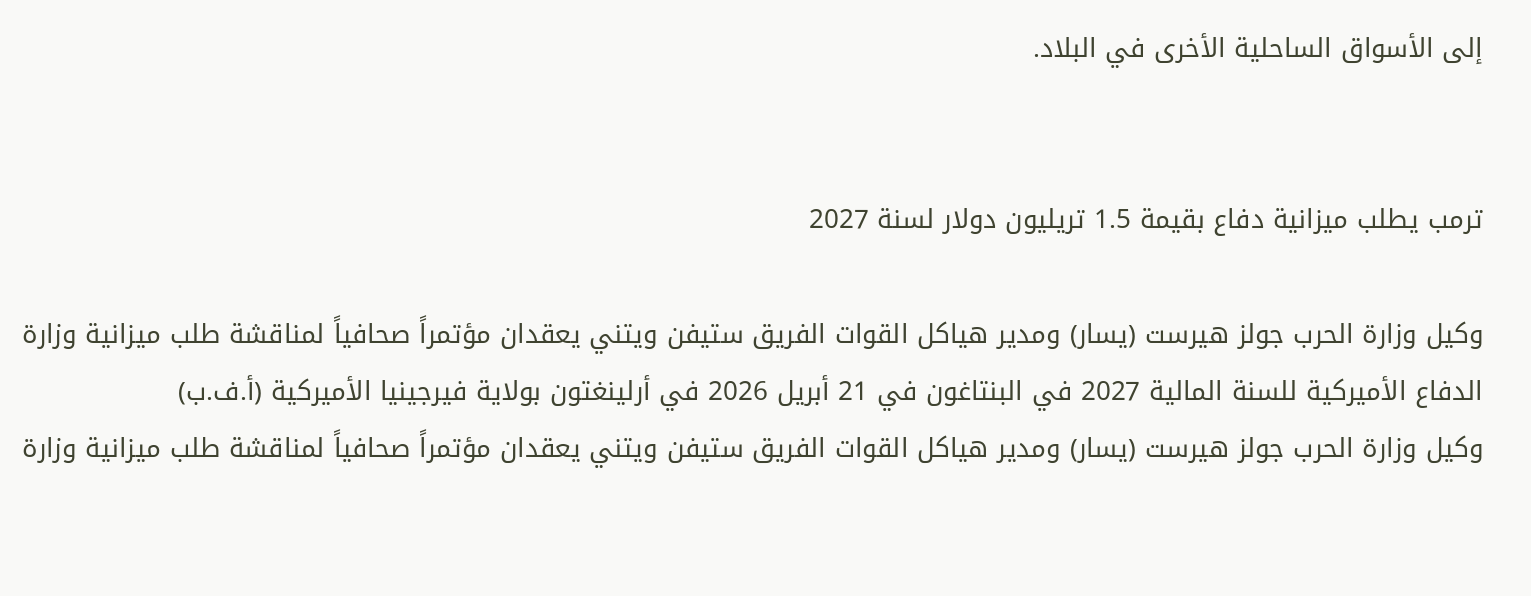إلى الأسواق الساحلية الأخرى في البلاد.


ترمب يطلب ميزانية دفاع بقيمة 1.5 تريليون دولار لسنة 2027

وكيل وزارة الحرب جولز هيرست (يسار) ومدير هياكل القوات الفريق ستيفن ويتني يعقدان مؤتمراً صحافياً لمناقشة طلب ميزانية وزارة الدفاع الأميركية للسنة المالية 2027 في البنتاغون في 21 أبريل 2026 في أرلينغتون بولاية فيرجينيا الأميركية (أ.ف.ب)
وكيل وزارة الحرب جولز هيرست (يسار) ومدير هياكل القوات الفريق ستيفن ويتني يعقدان مؤتمراً صحافياً لمناقشة طلب ميزانية وزارة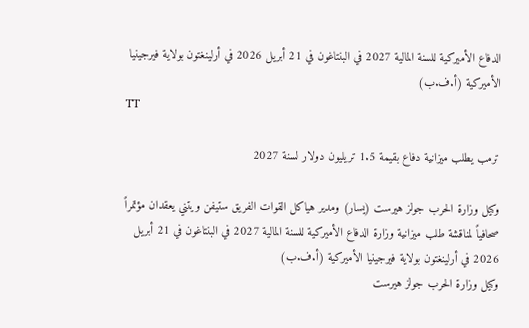الدفاع الأميركية للسنة المالية 2027 في البنتاغون في 21 أبريل 2026 في أرلينغتون بولاية فيرجينيا الأميركية (أ.ف.ب)
TT

ترمب يطلب ميزانية دفاع بقيمة 1.5 تريليون دولار لسنة 2027

وكيل وزارة الحرب جولز هيرست (يسار) ومدير هياكل القوات الفريق ستيفن ويتني يعقدان مؤتمراً صحافياً لمناقشة طلب ميزانية وزارة الدفاع الأميركية للسنة المالية 2027 في البنتاغون في 21 أبريل 2026 في أرلينغتون بولاية فيرجينيا الأميركية (أ.ف.ب)
وكيل وزارة الحرب جولز هيرست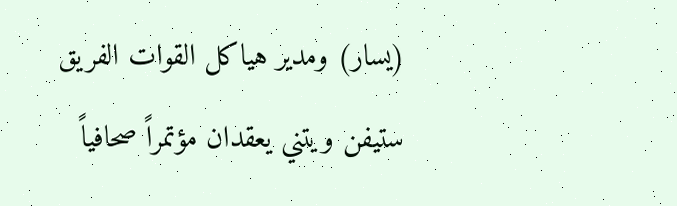(يسار) ومدير هياكل القوات الفريق ستيفن ويتني يعقدان مؤتمراً صحافياً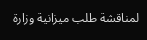لمناقشة طلب ميزانية وزارة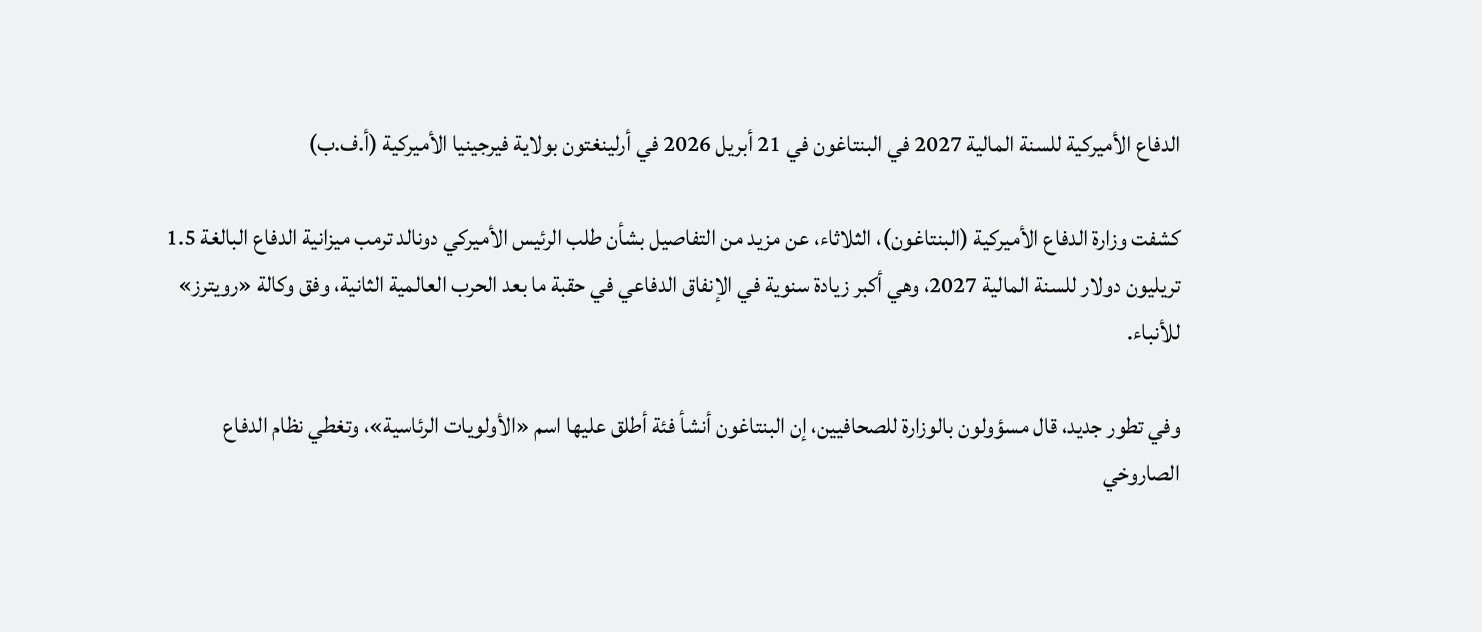الدفاع الأميركية للسنة المالية 2027 في البنتاغون في 21 أبريل 2026 في أرلينغتون بولاية فيرجينيا الأميركية (أ.ف.ب)

كشفت وزارة الدفاع الأميركية (البنتاغون)، الثلاثاء، عن مزيد من التفاصيل بشأن طلب الرئيس الأميركي دونالد ترمب ميزانية الدفاع البالغة 1.5 تريليون دولار للسنة المالية 2027، وهي أكبر زيادة سنوية في الإنفاق الدفاعي في حقبة ما بعد الحرب العالمية الثانية، وفق وكالة «رويترز» للأنباء.

وفي تطور جديد، قال مسؤولون بالوزارة للصحافيين، إن البنتاغون أنشأ فئة أطلق عليها اسم «الأولويات الرئاسية»، وتغطي نظام الدفاع الصاروخي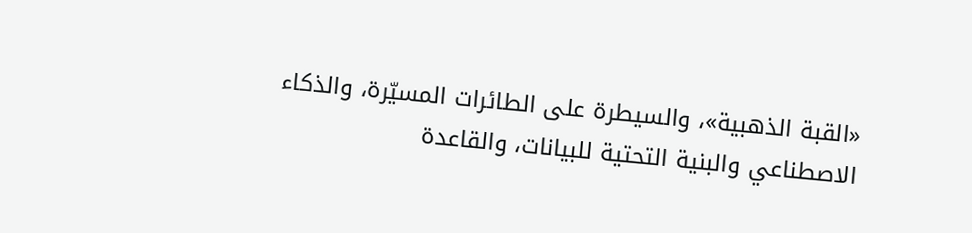«القبة الذهبية»، والسيطرة على الطائرات المسيّرة، والذكاء الاصطناعي والبنية التحتية للبيانات، والقاعدة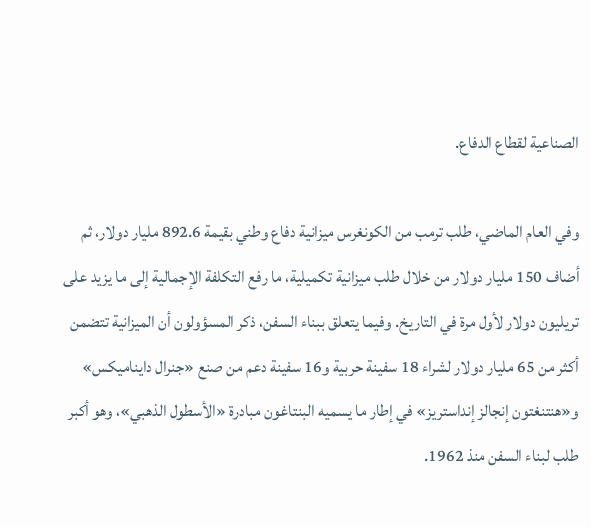الصناعية لقطاع الدفاع.

وفي العام الماضي، طلب ترمب من الكونغرس ميزانية دفاع وطني بقيمة 892.6 مليار دولار، ثم أضاف 150 مليار دولار من خلال طلب ميزانية تكميلية، ما رفع التكلفة الإجمالية إلى ما يزيد على تريليون دولار لأول مرة في التاريخ. وفيما يتعلق ببناء السفن، ذكر المسؤولون أن الميزانية تتضمن أكثر من 65 مليار دولار لشراء 18 سفينة حربية و16 سفينة دعم من صنع «جنرال دايناميكس» و«هنتنغتون إنجالز إنداستريز» في إطار ما يسميه البنتاغون مبادرة «الأسطول الذهبي»، وهو أكبر طلب لبناء السفن منذ 1962.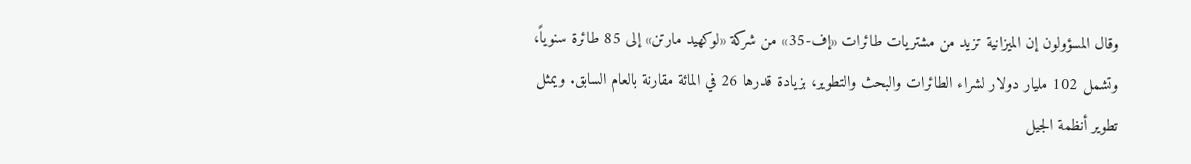وقال المسؤولون إن الميزانية تزيد من مشتريات طائرات «إف-35» من شركة «لوكهيد مارتن» إلى 85 طائرة سنوياً، وتشمل 102 مليار دولار لشراء الطائرات والبحث والتطوير، بزيادة قدرها 26 في المائة مقارنة بالعام السابق. ويمثل تطوير أنظمة الجيل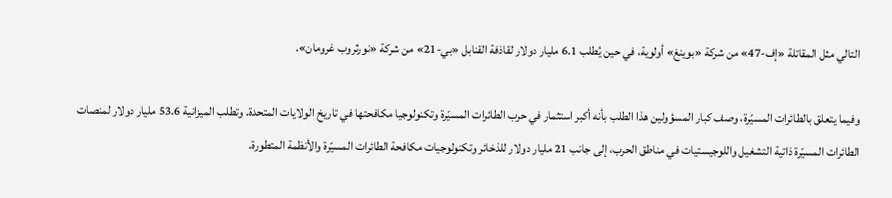التالي مثل المقاتلة «إف-47» من شركة «بوينغ» أولوية، في حين يُطلب 6.1 مليار دولار لقاذفة القنابل «بي-21» من شركة «نورثروب غرومان».

وفيما يتعلق بالطائرات المسيّرة، وصف كبار المسؤولين هذا الطلب بأنه أكبر استثمار في حرب الطائرات المسيّرة وتكنولوجيا مكافحتها في تاريخ الولايات المتحدة. وتطلب الميزانية 53.6 مليار دولار لمنصات الطائرات المسيّرة ذاتية التشغيل واللوجيستيات في مناطق الحرب، إلى جانب 21 مليار دولار للذخائر وتكنولوجيات مكافحة الطائرات المسيّرة والأنظمة المتطورة.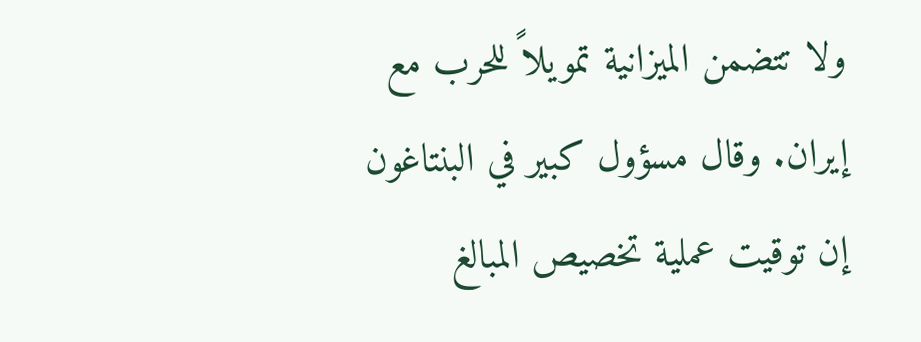ولا تتضمن الميزانية تمويلاً للحرب مع إيران. وقال مسؤول كبير في البنتاغون إن توقيت عملية تخصيص المبالغ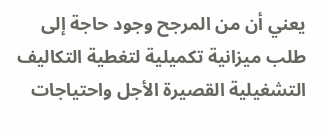يعني أن من المرجح وجود حاجة إلى طلب ميزانية تكميلية لتغطية التكاليف التشغيلية القصيرة الأجل واحتياجات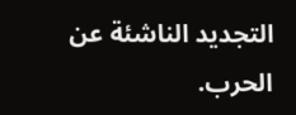التجديد الناشئة عن الحرب.